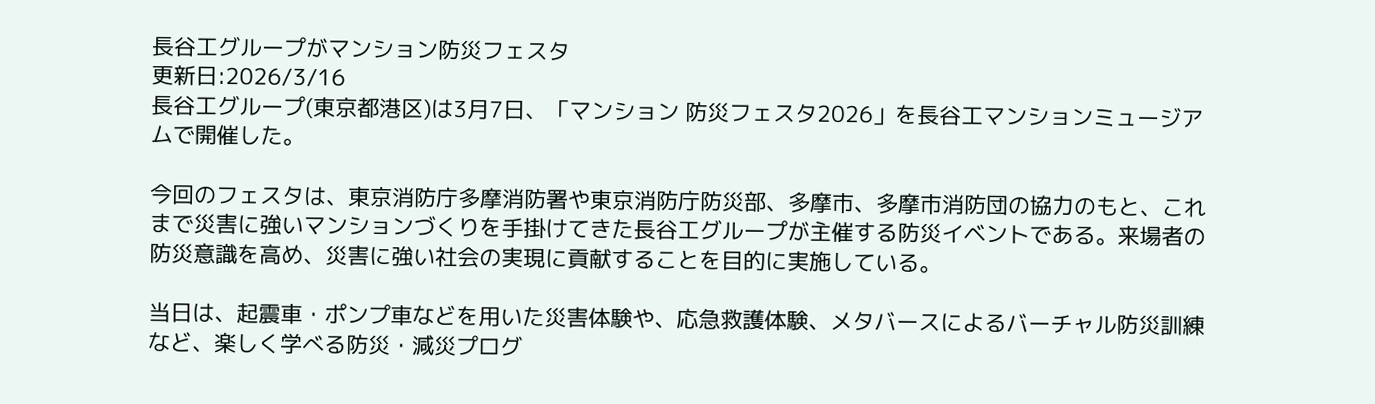長谷工グループがマンション防災フェスタ
更新日:2026/3/16
長谷工グループ(東京都港区)は3月7日、「マンション 防災フェスタ2026」を長谷工マンションミュージアムで開催した。

今回のフェスタは、東京消防庁多摩消防署や東京消防庁防災部、多摩市、多摩市消防団の協力のもと、これまで災害に強いマンションづくりを手掛けてきた長谷工グループが主催する防災イベントである。来場者の防災意識を高め、災害に強い社会の実現に貢献することを目的に実施している。

当日は、起震車・ポンプ車などを用いた災害体験や、応急救護体験、メタバースによるバーチャル防災訓練など、楽しく学べる防災・減災プログ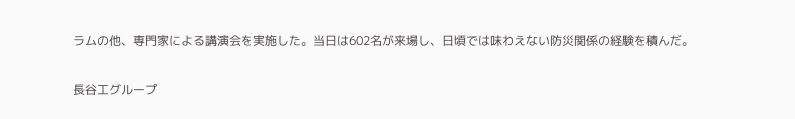ラムの他、専門家による講演会を実施した。当日は602名が来場し、日頃では味わえない防災関係の経験を積んだ。

長谷工グループ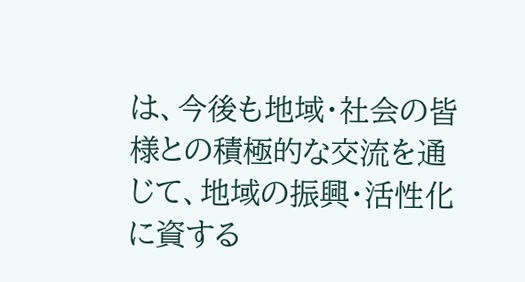は、今後も地域・社会の皆様との積極的な交流を通じて、地域の振興・活性化に資する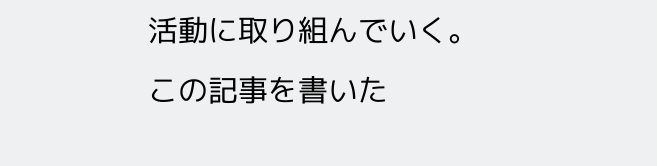活動に取り組んでいく。
この記事を書いた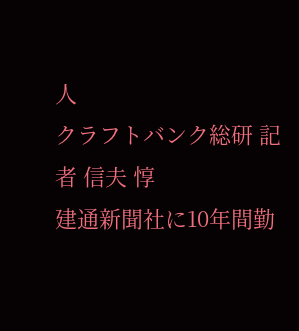人
クラフトバンク総研 記者 信夫 惇
建通新聞社に10年間勤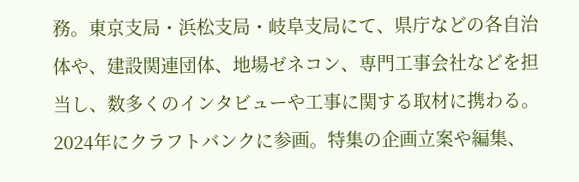務。東京支局・浜松支局・岐阜支局にて、県庁などの各自治体や、建設関連団体、地場ゼネコン、専門工事会社などを担当し、数多くのインタビューや工事に関する取材に携わる。
2024年にクラフトバンクに参画。特集の企画立案や編集、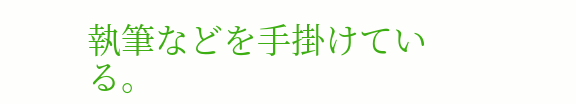執筆などを手掛けている。